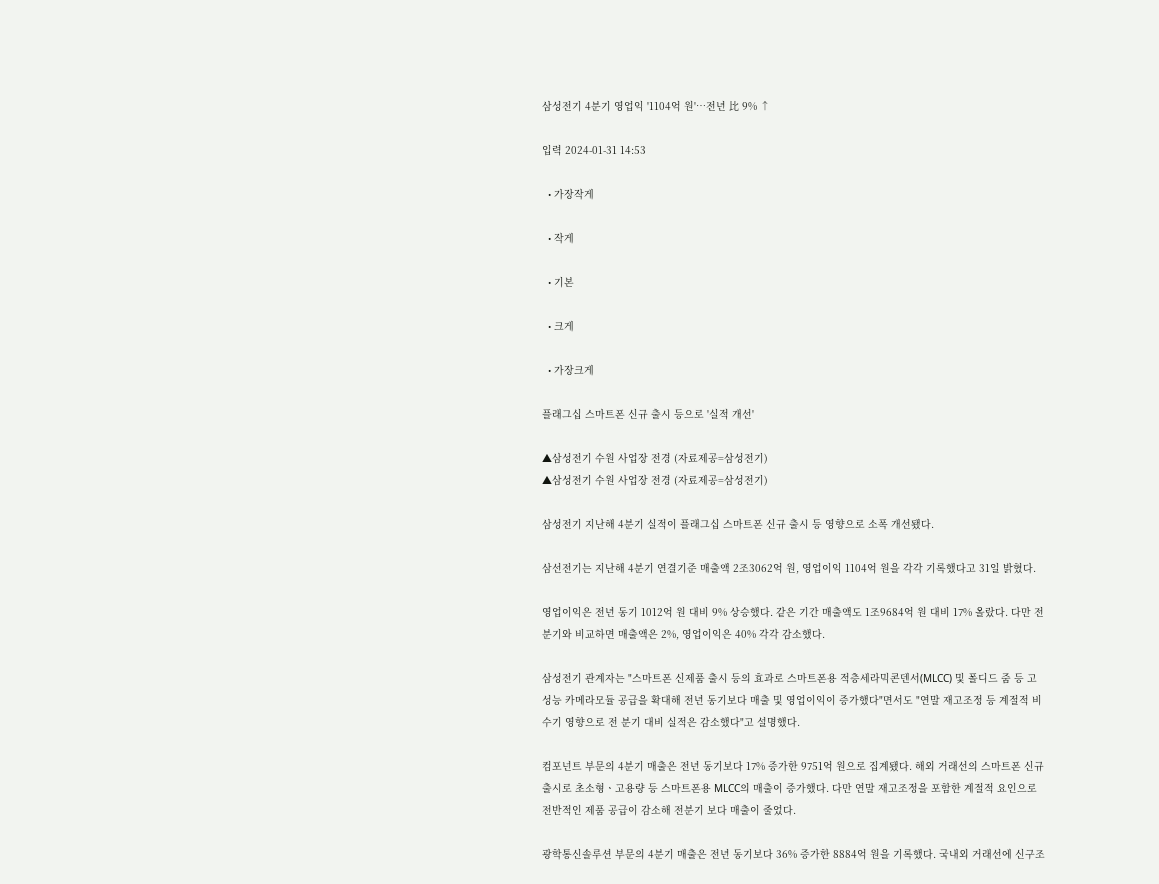삼성전기 4분기 영업익 '1104억 원'…전년 比 9% ↑

입력 2024-01-31 14:53

  • 가장작게

  • 작게

  • 기본

  • 크게

  • 가장크게

플래그십 스마트폰 신규 출시 등으로 '실적 개선'

▲삼성전기 수원 사업장 전경 (자료제공=삼성전기)
▲삼성전기 수원 사업장 전경 (자료제공=삼성전기)

삼성전기 지난해 4분기 실적이 플래그십 스마트폰 신규 출시 등 영향으로 소폭 개선됐다.

삼선전기는 지난해 4분기 연결기준 매출액 2조3062억 원, 영업이익 1104억 원을 각각 기록했다고 31일 밝혔다.

영업이익은 전년 동기 1012억 원 대비 9% 상승했다. 같은 기간 매출액도 1조9684억 원 대비 17% 올랐다. 다만 전 분기와 비교하면 매출액은 2%, 영업이익은 40% 각각 감소했다.

삼성전기 관계자는 "스마트폰 신제품 출시 등의 효과로 스마트폰용 적층세라믹콘덴서(MLCC) 및 폴디드 줌 등 고성능 카메라모듈 공급을 확대해 전년 동기보다 매출 및 영업이익이 증가했다"면서도 "연말 재고조정 등 계절적 비수기 영향으로 전 분기 대비 실적은 감소했다"고 설명했다.

컴포넌트 부문의 4분기 매출은 전년 동기보다 17% 증가한 9751억 원으로 집계됐다. 해외 거래선의 스마트폰 신규 출시로 초소형ㆍ고용량 등 스마트폰용 MLCC의 매출이 증가했다. 다만 연말 재고조정을 포함한 계절적 요인으로 전반적인 제품 공급이 감소해 전분기 보다 매출이 줄었다.

광학통신솔루션 부문의 4분기 매출은 전년 동기보다 36% 증가한 8884억 원을 기록했다. 국내외 거래선에 신구조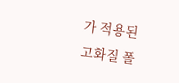가 적용된 고화질 폴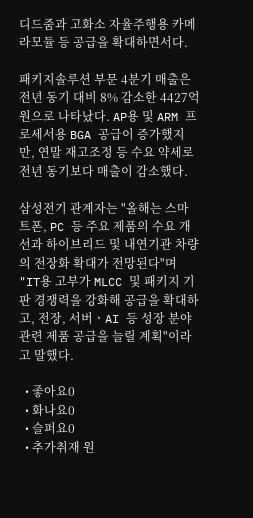디드줌과 고화소 자율주행용 카메라모듈 등 공급을 확대하면서다.

패키지솔루션 부문 4분기 매출은 전년 동기 대비 8% 감소한 4427억 원으로 나타났다. AP용 및 ARM 프로세서용 BGA 공급이 증가했지만, 연말 재고조정 등 수요 약세로 전년 동기보다 매출이 감소했다.

삼성전기 관계자는 "올해는 스마트폰, PC 등 주요 제품의 수요 개선과 하이브리드 및 내연기관 차량의 전장화 확대가 전망된다"며 "IT용 고부가 MLCC 및 패키지 기판 경쟁력을 강화해 공급을 확대하고, 전장, 서버ㆍAI 등 성장 분야 관련 제품 공급을 늘릴 계획"이라고 말했다.

  • 좋아요0
  • 화나요0
  • 슬퍼요0
  • 추가취재 원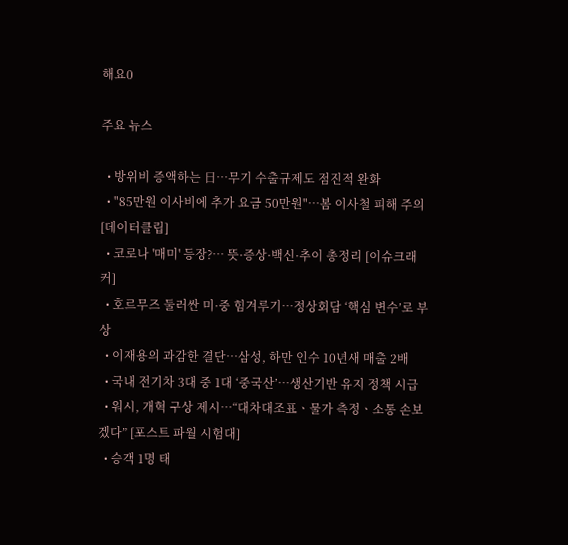해요0

주요 뉴스

  • 방위비 증액하는 日⋯무기 수출규제도 점진적 완화
  • "85만원 이사비에 추가 요금 50만원"…봄 이사철 피해 주의 [데이터클립]
  • 코로나 '매미' 등장?… 뜻·증상·백신·추이 총정리 [이슈크래커]
  • 호르무즈 둘러싼 미·중 힘겨루기…정상회담 ‘핵심 변수’로 부상
  • 이재용의 과감한 결단…삼성, 하만 인수 10년새 매출 2배
  • 국내 전기차 3대 중 1대 ‘중국산’…생산기반 유지 정책 시급
  • 워시, 개혁 구상 제시⋯“대차대조표ㆍ물가 측정ㆍ소통 손보겠다” [포스트 파월 시험대]
  • 승객 1명 태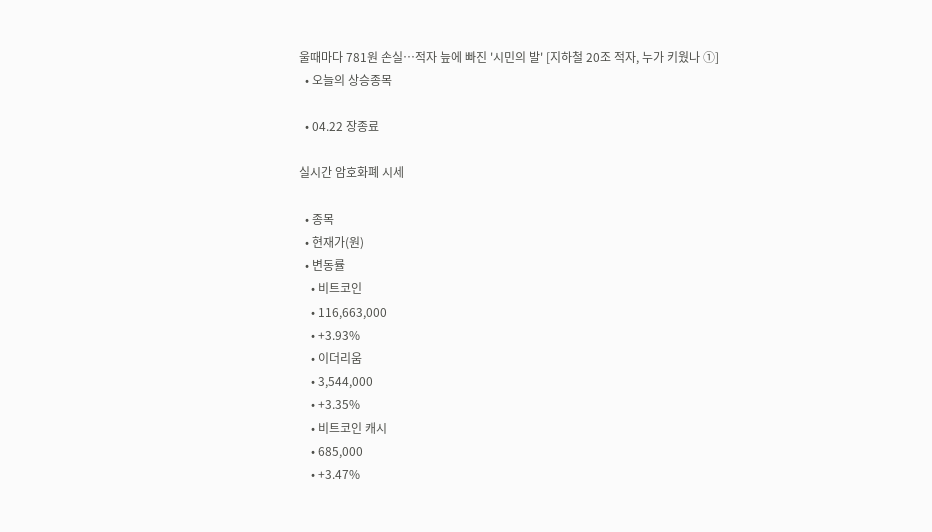울때마다 781원 손실…적자 늪에 빠진 '시민의 발' [지하철 20조 적자, 누가 키웠나 ①]
  • 오늘의 상승종목

  • 04.22 장종료

실시간 암호화폐 시세

  • 종목
  • 현재가(원)
  • 변동률
    • 비트코인
    • 116,663,000
    • +3.93%
    • 이더리움
    • 3,544,000
    • +3.35%
    • 비트코인 캐시
    • 685,000
    • +3.47%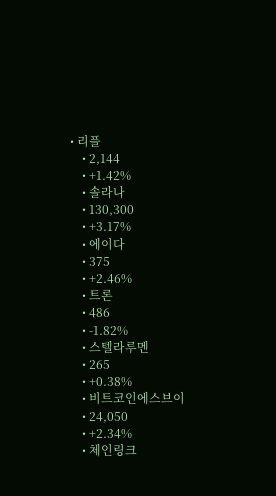• 리플
    • 2,144
    • +1.42%
    • 솔라나
    • 130,300
    • +3.17%
    • 에이다
    • 375
    • +2.46%
    • 트론
    • 486
    • -1.82%
    • 스텔라루멘
    • 265
    • +0.38%
    • 비트코인에스브이
    • 24,050
    • +2.34%
    • 체인링크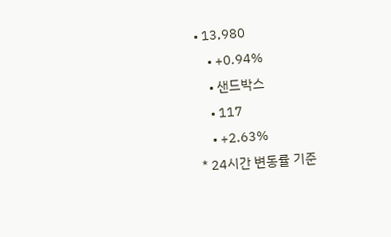• 13,980
    • +0.94%
    • 샌드박스
    • 117
    • +2.63%
* 24시간 변동률 기준